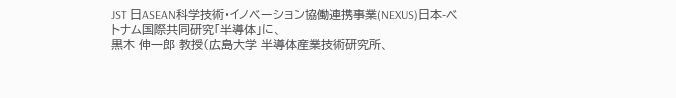JST 日ASEAN科学技術・イノベーション協働連携事業(NEXUS)日本-ベトナム国際共同研究「半導体」に、
黒木 伸一郎 教授(広島大学 半導体産業技術研究所、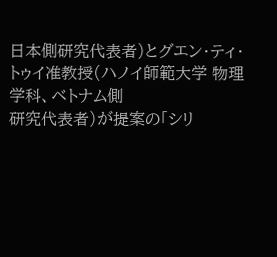日本側研究代表者)とグエン・ティ・トゥイ准教授(ハノイ師範大学 物理学科、ベトナム側
研究代表者)が提案の「シリ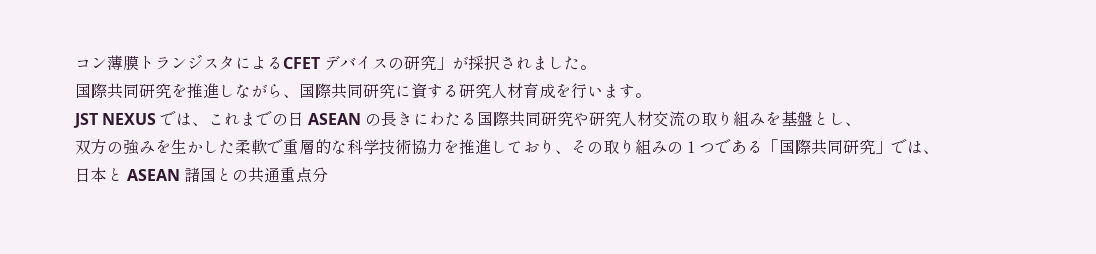コン薄膜トランジスタによるCFET デバイスの研究」が採択されました。
国際共同研究を推進しながら、国際共同研究に資する研究人材育成を行います。
JST NEXUS では、これまでの日 ASEAN の長きにわたる国際共同研究や研究人材交流の取り組みを基盤とし、
双方の強みを生かした柔軟で重層的な科学技術協力を推進しており、その取り組みの 1 つである「国際共同研究」では、
日本と ASEAN 諸国との共通重点分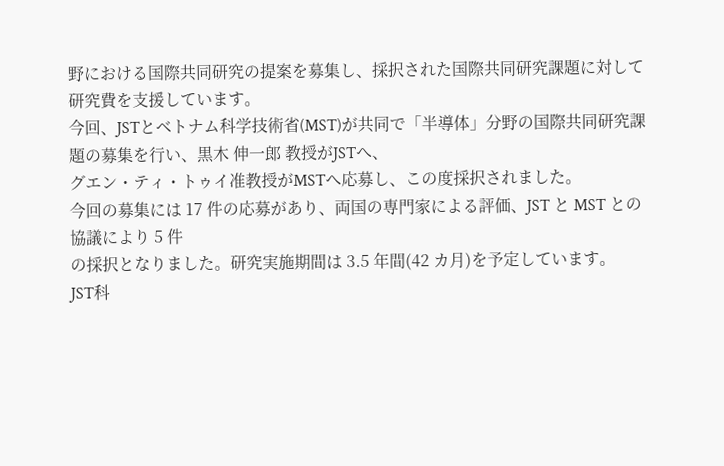野における国際共同研究の提案を募集し、採択された国際共同研究課題に対して研究費を支援しています。
今回、JSTとベトナム科学技術省(MST)が共同で「半導体」分野の国際共同研究課題の募集を行い、黒木 伸一郎 教授がJSTへ、
グエン・ティ・トゥイ准教授がMSTへ応募し、この度採択されました。
今回の募集には 17 件の応募があり、両国の専門家による評価、JST と MST との協議により 5 件
の採択となりました。研究実施期間は 3.5 年間(42 カ月)を予定しています。
JST科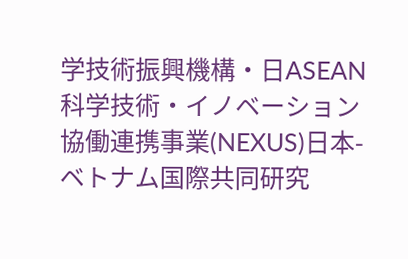学技術振興機構・日ASEAN科学技術・イノベーション協働連携事業(NEXUS)日本-ベトナム国際共同研究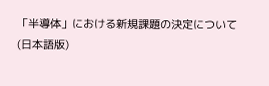「半導体」における新規課題の決定について
(日本語版)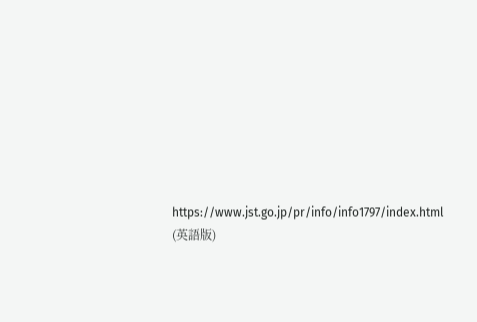https://www.jst.go.jp/pr/info/info1797/index.html
(英語版)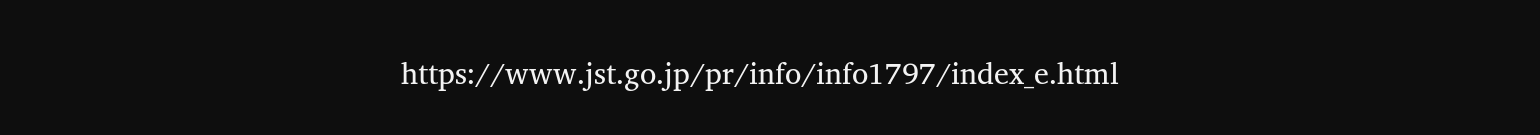https://www.jst.go.jp/pr/info/info1797/index_e.html